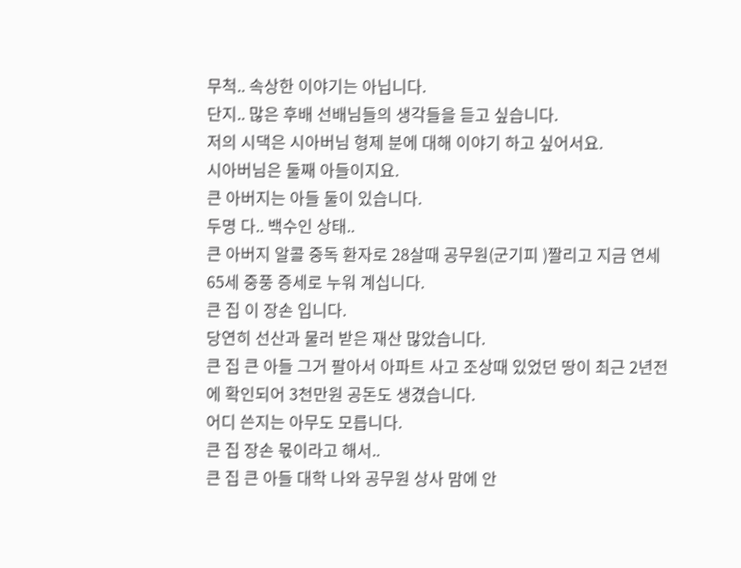무척.. 속상한 이야기는 아닙니다.
단지.. 많은 후배 선배님들의 생각들을 듣고 싶습니다.
저의 시댁은 시아버님 형제 분에 대해 이야기 하고 싶어서요.
시아버님은 둘째 아들이지요.
큰 아버지는 아들 둘이 있습니다.
두명 다.. 백수인 상태..
큰 아버지 알콜 중독 환자로 28살때 공무원(군기피 )짤리고 지금 연세 65세 중풍 증세로 누워 계십니다.
큰 집 이 장손 입니다.
당연히 선산과 물러 받은 재산 많았습니다.
큰 집 큰 아들 그거 팔아서 아파트 사고 조상때 있었던 땅이 최근 2년전에 확인되어 3천만원 공돈도 생겼습니다.
어디 쓴지는 아무도 모릅니다.
큰 집 장손 몫이라고 해서..
큰 집 큰 아들 대학 나와 공무원 상사 맘에 안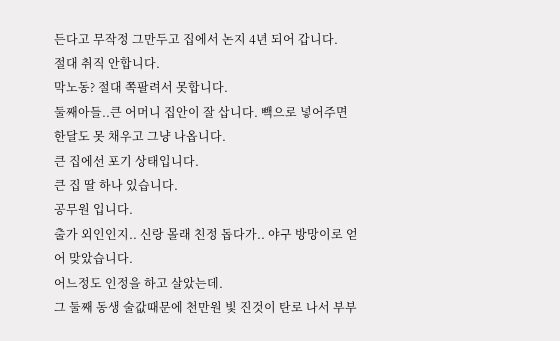든다고 무작정 그만두고 집에서 논지 4년 되어 갑니다.
절대 취직 안합니다.
막노동? 절대 쪽팔려서 못합니다.
둘째아들..큰 어머니 집안이 잘 삽니다. 빽으로 넣어주면 한달도 못 채우고 그냥 나옵니다.
큰 집에선 포기 상태입니다.
큰 집 딸 하나 있습니다.
공무원 입니다.
출가 외인인지.. 신랑 몰래 친정 돕다가.. 야구 방망이로 얻어 맞았습니다.
어느정도 인정을 하고 살았는데.
그 둘째 동생 술값때문에 천만원 빛 진것이 탄로 나서 부부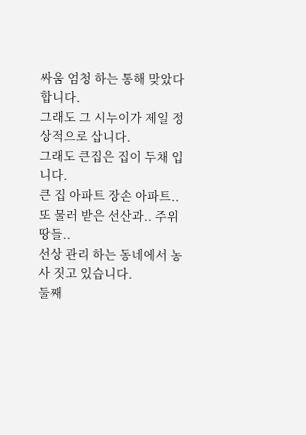싸움 엄청 하는 통해 맞았다 합니다.
그래도 그 시누이가 제일 정상적으로 삽니다.
그래도 큰집은 집이 두채 입니다.
큰 집 아파트 장손 아파트..
또 물러 받은 선산과.. 주위 땅들..
선상 관리 하는 동네에서 농사 짓고 있습니다.
둘째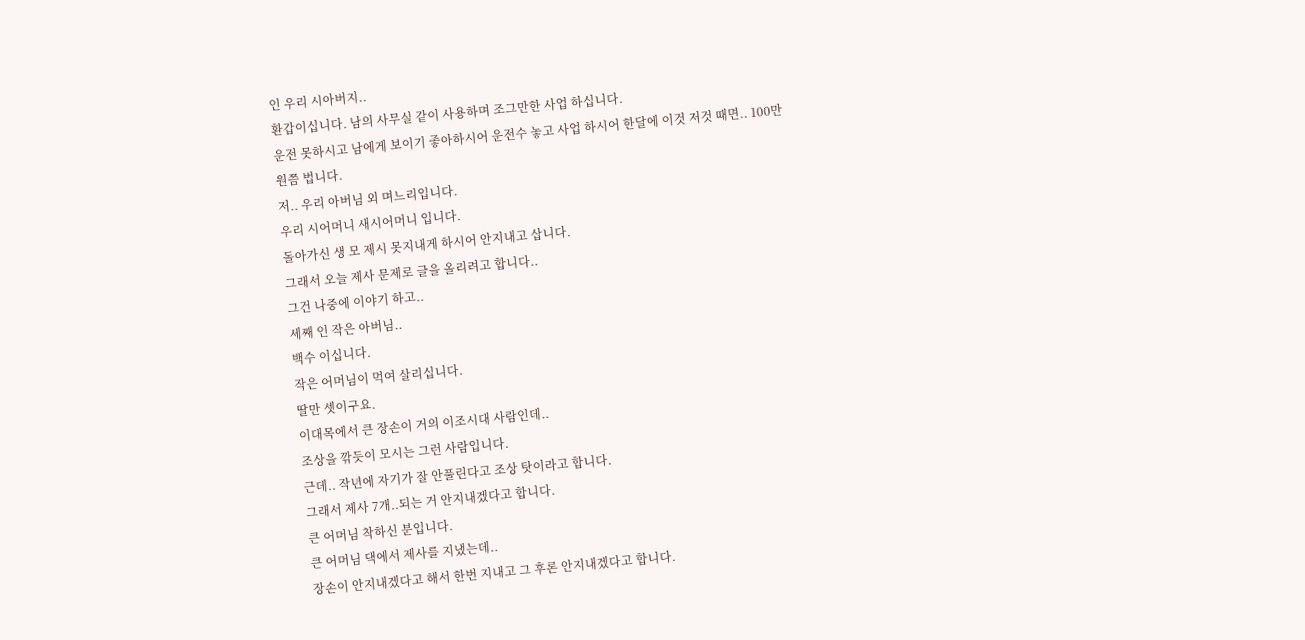인 우리 시아버지..
환갑이십니다. 남의 사무실 같이 사용하며 조그만한 사업 하십니다.
운전 못하시고 남에게 보이기 좋아하시어 운전수 놓고 사업 하시어 한달에 이것 저것 때면.. 100만원쯤 법니다.
저.. 우리 아버님 외 며느리입니다.
우리 시어머니 새시어머니 입니다.
돌아가신 생 모 제시 못지내게 하시어 안지내고 삽니다.
그래서 오늘 제사 문제로 글을 올리려고 합니다..
그건 나중에 이야기 하고..
세째 인 작은 아버님..
백수 이십니다.
작은 어머님이 먹여 살리십니다.
딸만 셋이구요.
이대목에서 큰 장손이 거의 이조시대 사람인데..
조상을 깎듯이 모시는 그런 사람입니다.
근데.. 작년에 자기가 잘 안풀린다고 조상 탓이라고 합니다.
그래서 제사 7개..되는 거 안지내겠다고 합니다.
큰 어머님 착하신 분입니다.
큰 어머님 댁에서 제사를 지냈는데..
장손이 안지내겠다고 해서 한번 지내고 그 후론 안지내겠다고 합니다.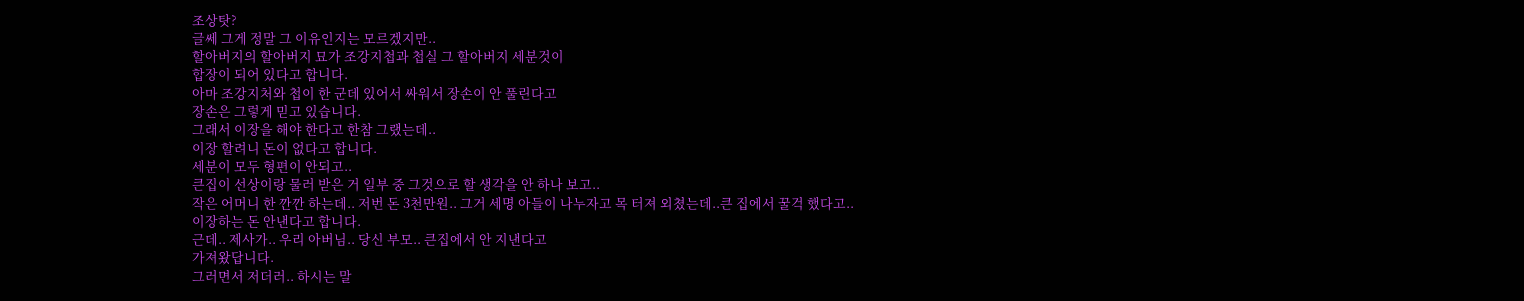조상탓?
글쎄 그게 정말 그 이유인지는 모르겠지만..
할아버지의 할아버지 묘가 조강지첩과 첩실 그 할아버지 세분것이
합장이 되어 있다고 합니다.
아마 조강지처와 첩이 한 군데 있어서 싸워서 장손이 안 풀린다고
장손은 그렇게 믿고 있습니다.
그래서 이장을 해야 한다고 한참 그랬는데..
이장 할려니 돈이 없다고 합니다.
세분이 모두 형편이 안되고..
큰집이 선상이랑 물러 받은 거 일부 중 그것으로 할 생각을 안 하나 보고..
작은 어머니 한 깐깐 하는데.. 저번 돈 3천만원.. 그거 세명 아들이 나누자고 목 터져 외쳤는데..큰 집에서 꿀걱 했다고..
이장하는 돈 안낸다고 합니다.
근데.. 제사가.. 우리 아버님.. 당신 부모.. 큰집에서 안 지낸다고
가져왔답니다.
그러면서 저더러.. 하시는 말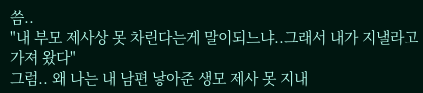씀..
"내 부모 제사상 못 차린다는게 말이되느냐..그래서 내가 지낼라고 가져 왔다"
그럼.. 왜 나는 내 남편 낳아준 생모 제사 못 지내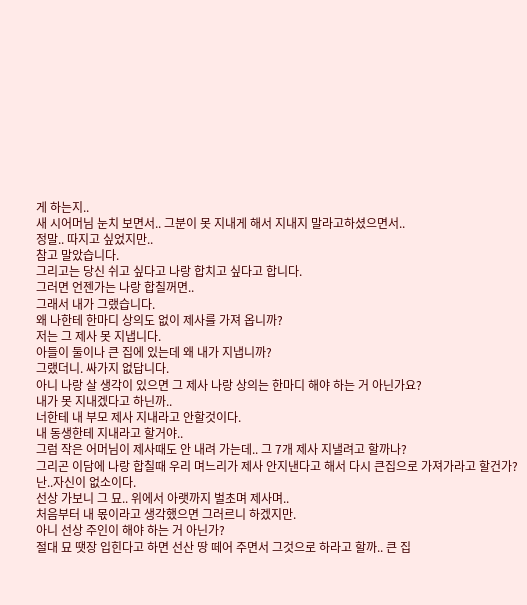게 하는지..
새 시어머님 눈치 보면서.. 그분이 못 지내게 해서 지내지 말라고하셨으면서..
정말.. 따지고 싶었지만..
참고 말았습니다.
그리고는 당신 쉬고 싶다고 나랑 합치고 싶다고 합니다.
그러면 언젠가는 나랑 합칠꺼면..
그래서 내가 그랬습니다.
왜 나한테 한마디 상의도 없이 제사를 가져 옵니까?
저는 그 제사 못 지냅니다.
아들이 둘이나 큰 집에 있는데 왜 내가 지냅니까?
그랬더니. 싸가지 없답니다.
아니 나랑 살 생각이 있으면 그 제사 나랑 상의는 한마디 해야 하는 거 아닌가요?
내가 못 지내겠다고 하닌까..
너한테 내 부모 제사 지내라고 안할것이다.
내 동생한테 지내라고 할거야..
그럼 작은 어머님이 제사때도 안 내려 가는데.. 그 7개 제사 지낼려고 할까나?
그리곤 이담에 나랑 합칠때 우리 며느리가 제사 안지낸다고 해서 다시 큰집으로 가져가라고 할건가?
난..자신이 없소이다.
선상 가보니 그 묘.. 위에서 아랫까지 벌초며 제사며..
처음부터 내 몫이라고 생각했으면 그러르니 하겠지만.
아니 선상 주인이 해야 하는 거 아닌가?
절대 묘 땟장 입힌다고 하면 선산 땅 떼어 주면서 그것으로 하라고 할까.. 큰 집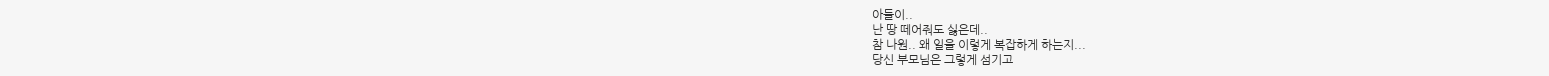아들이..
난 땅 떼어줘도 싫은데..
참 나원.. 왜 일을 이렇게 복잡하게 하는지...
당신 부모님은 그렇게 섬기고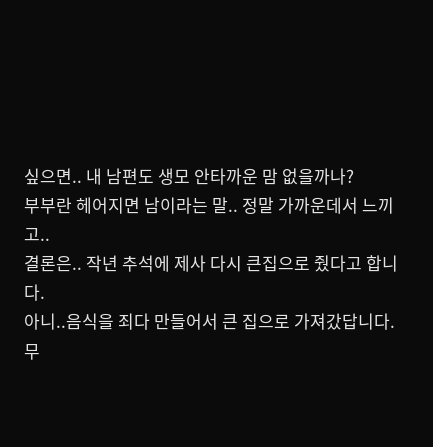싶으면.. 내 남편도 생모 안타까운 맘 없을까나?
부부란 헤어지면 남이라는 말.. 정말 가까운데서 느끼고..
결론은.. 작년 추석에 제사 다시 큰집으로 줬다고 합니다.
아니..음식을 죄다 만들어서 큰 집으로 가져갔답니다.
무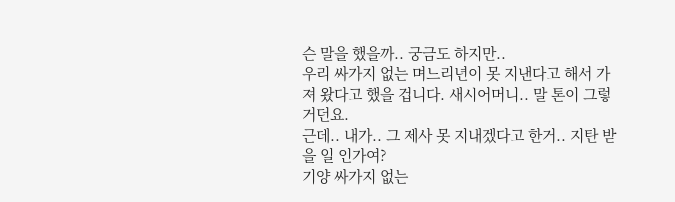슨 말을 했을까.. 궁금도 하지만..
우리 싸가지 없는 며느리년이 못 지낸다고 해서 가져 왔다고 했을 겁니다. 새시어머니.. 말 톤이 그렇거던요.
근데.. 내가.. 그 제사 못 지내겠다고 한거.. 지탄 받을 일 인가여?
기양 싸가지 없는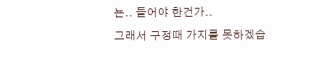뇬.. 들어야 한건가..
그래서 구정때 가지를 못하겠습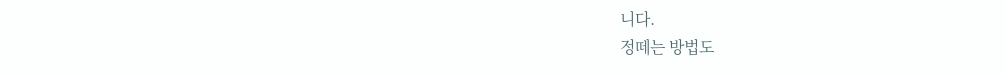니다.
정떼는 방법도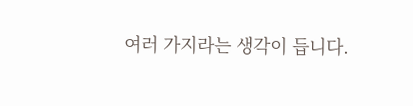여러 가지라는 생각이 듭니다.